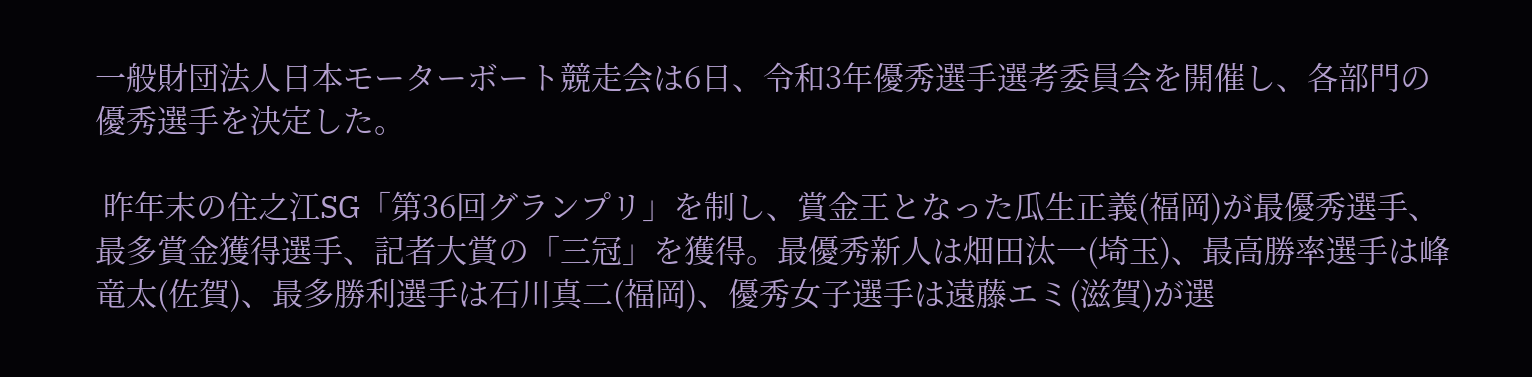一般財団法人日本モーターボート競走会は6日、令和3年優秀選手選考委員会を開催し、各部門の優秀選手を決定した。

 昨年末の住之江SG「第36回グランプリ」を制し、賞金王となった瓜生正義(福岡)が最優秀選手、最多賞金獲得選手、記者大賞の「三冠」を獲得。最優秀新人は畑田汰一(埼玉)、最高勝率選手は峰竜太(佐賀)、最多勝利選手は石川真二(福岡)、優秀女子選手は遠藤エミ(滋賀)が選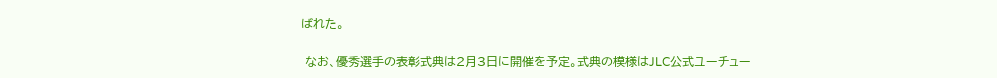ばれた。

 なお、優秀選手の表彰式典は2月3日に開催を予定。式典の模様はJLC公式ユーチュー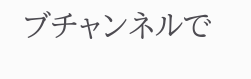ブチャンネルで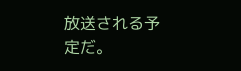放送される予定だ。